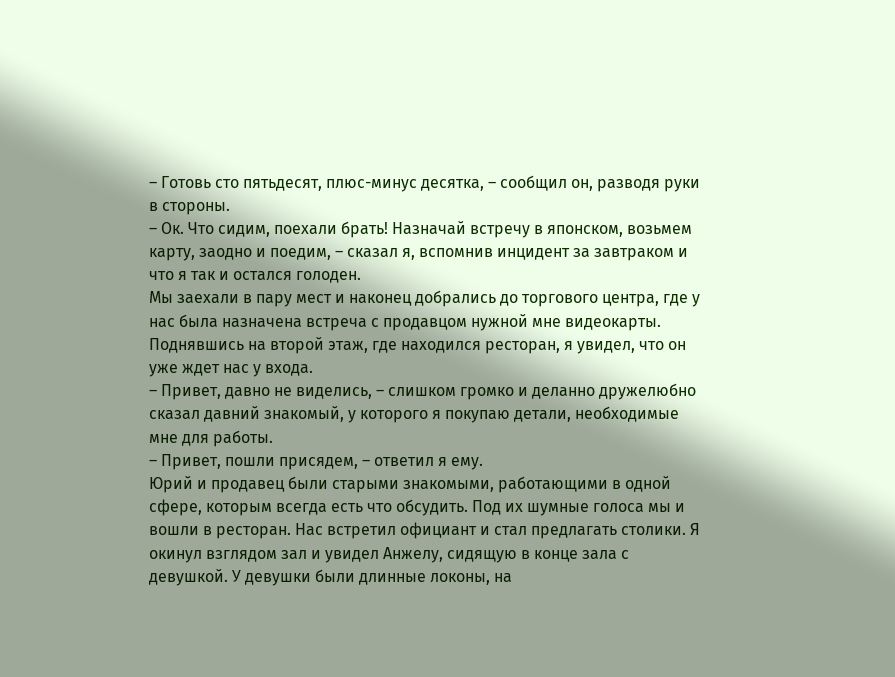– Готовь сто пятьдесят, плюс-минус десятка, – сообщил он, разводя руки в стороны.
– Ок. Что сидим, поехали брать! Назначай встречу в японском, возьмем карту, заодно и поедим, – сказал я, вспомнив инцидент за завтраком и что я так и остался голоден.
Мы заехали в пару мест и наконец добрались до торгового центра, где у нас была назначена встреча с продавцом нужной мне видеокарты. Поднявшись на второй этаж, где находился ресторан, я увидел, что он уже ждет нас у входа.
– Привет, давно не виделись, – слишком громко и деланно дружелюбно сказал давний знакомый, у которого я покупаю детали, необходимые мне для работы.
– Привет, пошли присядем, – ответил я ему.
Юрий и продавец были старыми знакомыми, работающими в одной сфере, которым всегда есть что обсудить. Под их шумные голоса мы и вошли в ресторан. Нас встретил официант и стал предлагать столики. Я окинул взглядом зал и увидел Анжелу, сидящую в конце зала с девушкой. У девушки были длинные локоны, на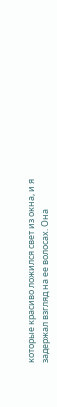которые красиво ложился свет из окна, и я задержал взгляд на ее волосах. Она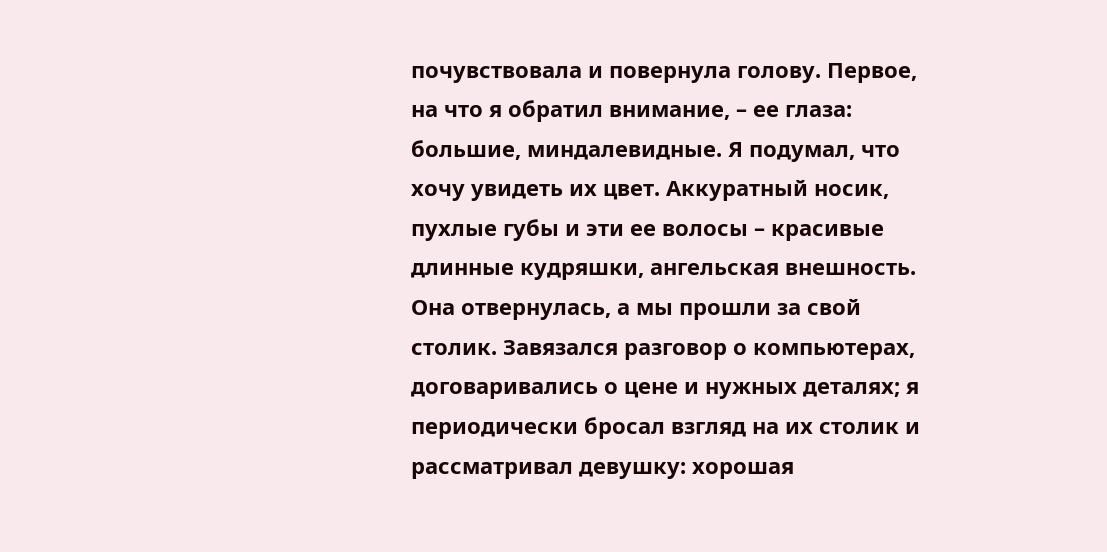почувствовала и повернула голову. Первое, на что я обратил внимание, – ее глаза: большие, миндалевидные. Я подумал, что хочу увидеть их цвет. Аккуратный носик, пухлые губы и эти ее волосы – красивые длинные кудряшки, ангельская внешность. Она отвернулась, а мы прошли за свой столик. Завязался разговор о компьютерах, договаривались о цене и нужных деталях; я периодически бросал взгляд на их столик и рассматривал девушку: хорошая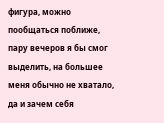фигура, можно пообщаться поближе, пару вечеров я бы смог выделить, на большее меня обычно не хватало, да и зачем себя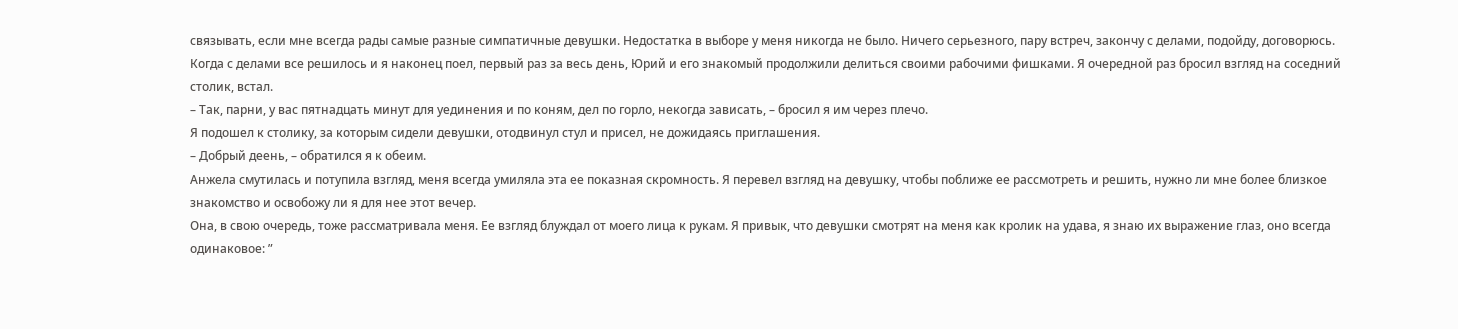связывать, если мне всегда рады самые разные симпатичные девушки. Недостатка в выборе у меня никогда не было. Ничего серьезного, пару встреч, закончу с делами, подойду, договорюсь.
Когда с делами все решилось и я наконец поел, первый раз за весь день, Юрий и его знакомый продолжили делиться своими рабочими фишками. Я очередной раз бросил взгляд на соседний столик, встал.
– Так, парни, у вас пятнадцать минут для уединения и по коням, дел по горло, некогда зависать, – бросил я им через плечо.
Я подошел к столику, за которым сидели девушки, отодвинул стул и присел, не дожидаясь приглашения.
– Добрый деень, – обратился я к обеим.
Анжела смутилась и потупила взгляд, меня всегда умиляла эта ее показная скромность. Я перевел взгляд на девушку, чтобы поближе ее рассмотреть и решить, нужно ли мне более близкое знакомство и освобожу ли я для нее этот вечер.
Она, в свою очередь, тоже рассматривала меня. Ее взгляд блуждал от моего лица к рукам. Я привык, что девушки смотрят на меня как кролик на удава, я знаю их выражение глаз, оно всегда одинаковое: ”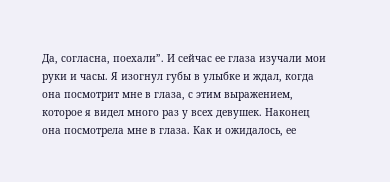Да, согласна, поехали”. И сейчас ее глаза изучали мои руки и часы. Я изогнул губы в улыбке и ждал, когда она посмотрит мне в глаза, с этим выражением, которое я видел много раз у всех девушек. Наконец она посмотрела мне в глаза. Как и ожидалось, ее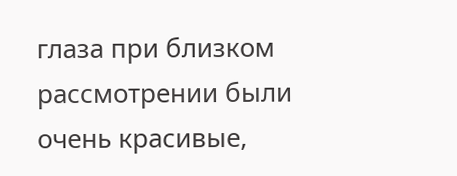глаза при близком рассмотрении были очень красивые,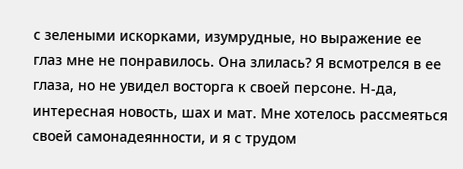с зелеными искорками, изумрудные, но выражение ее глаз мне не понравилось. Она злилась? Я всмотрелся в ее глаза, но не увидел восторга к своей персоне. Н-да, интересная новость, шах и мат. Мне хотелось рассмеяться своей самонадеянности, и я с трудом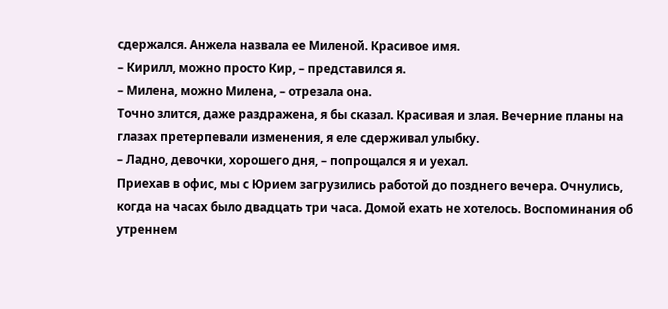сдержался. Анжела назвала ее Миленой. Красивое имя.
– Кирилл, можно просто Кир, – представился я.
– Милена, можно Милена, – отрезала она.
Точно злится, даже раздражена, я бы сказал. Красивая и злая. Вечерние планы на глазах претерпевали изменения, я еле сдерживал улыбку.
– Ладно, девочки, хорошего дня, – попрощался я и уехал.
Приехав в офис, мы с Юрием загрузились работой до позднего вечера. Очнулись, когда на часах было двадцать три часа. Домой ехать не хотелось. Воспоминания об утреннем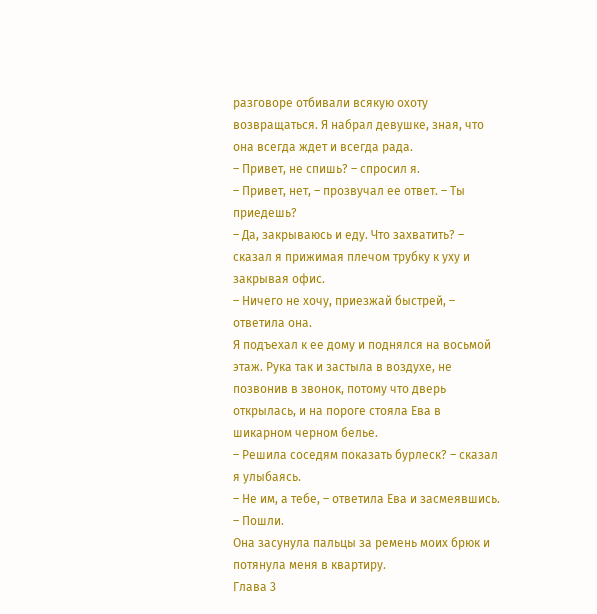разговоре отбивали всякую охоту возвращаться. Я набрал девушке, зная, что она всегда ждет и всегда рада.
– Привет, не спишь? – спросил я.
– Привет, нет, – прозвучал ее ответ. – Ты приедешь?
– Да, закрываюсь и еду. Что захватить? – сказал я прижимая плечом трубку к уху и закрывая офис.
– Ничего не хочу, приезжай быстрей, – ответила она.
Я подъехал к ее дому и поднялся на восьмой этаж. Рука так и застыла в воздухе, не позвонив в звонок, потому что дверь открылась, и на пороге стояла Ева в шикарном черном белье.
– Решила соседям показать бурлеск? – сказал я улыбаясь.
– Не им, а тебе, – ответила Ева и засмеявшись. – Пошли.
Она засунула пальцы за ремень моих брюк и потянула меня в квартиру.
Глава 3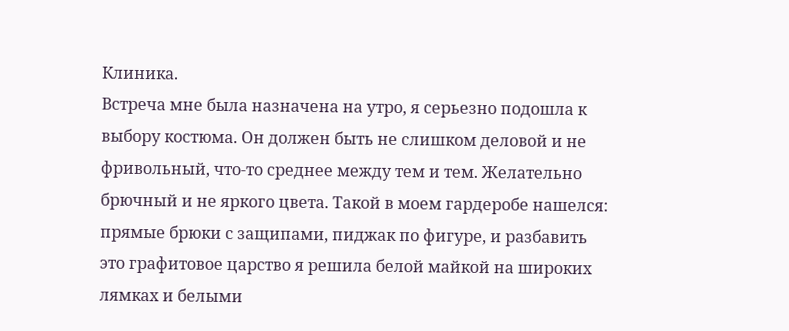Клиника.
Встреча мне была назначена на утро, я серьезно подошла к выбору костюма. Он должен быть не слишком деловой и не фривольный, что-то среднее между тем и тем. Желательно брючный и не яркого цвета. Такой в моем гардеробе нашелся: прямые брюки с защипами, пиджак по фигуре, и разбавить это графитовое царство я решила белой майкой на широких лямках и белыми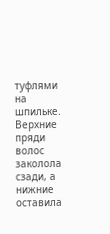туфлями на шпильке. Верхние пряди волос заколола сзади, а нижние оставила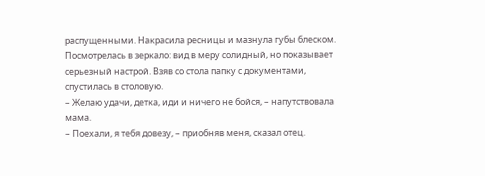распущенными. Накрасила ресницы и мазнула губы блеском. Посмотрелась в зеркало: вид в меру солидный, но показывает серьезный настрой. Взяв со стола папку с документами, спустилась в столовую.
– Желаю удачи, детка, иди и ничего не бойся, – напутствовала мама.
– Поехали, я тебя довезу, – приобняв меня, сказал отец.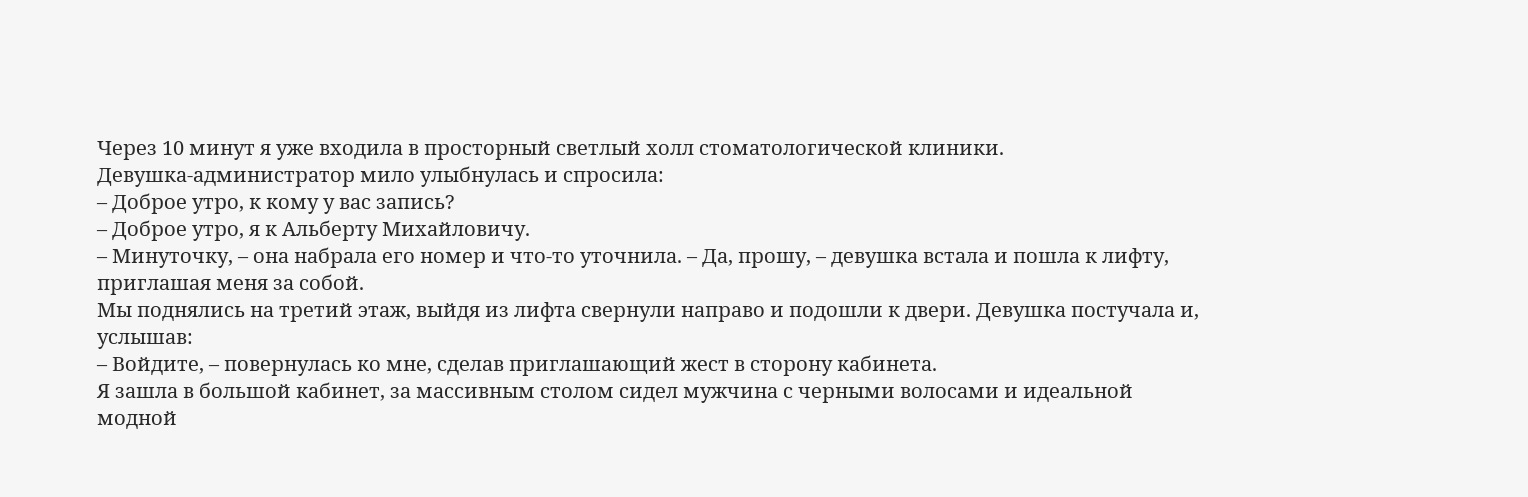Через 10 минут я уже входила в просторный светлый холл стоматологической клиники.
Девушка-администратор мило улыбнулась и спросила:
– Доброе утро, к кому у вас запись?
– Доброе утро, я к Альберту Михайловичу.
– Минуточку, – она набрала его номер и что-то уточнила. – Да, прошу, – девушка встала и пошла к лифту, приглашая меня за собой.
Мы поднялись на третий этаж, выйдя из лифта свернули направо и подошли к двери. Девушка постучала и, услышав:
– Войдите, – повернулась ко мне, сделав приглашающий жест в сторону кабинета.
Я зашла в большой кабинет, за массивным столом сидел мужчина с черными волосами и идеальной модной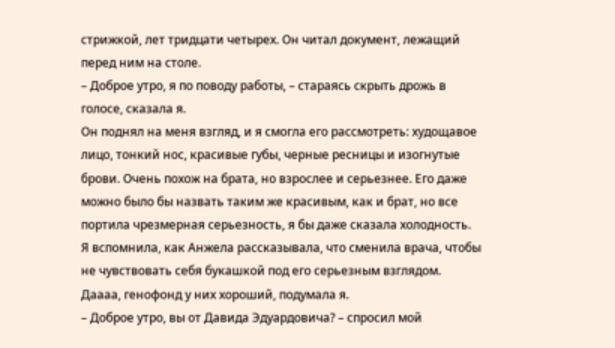стрижкой, лет тридцати четырех. Он читал документ, лежащий перед ним на столе.
– Доброе утро, я по поводу работы, – стараясь скрыть дрожь в голосе, сказала я.
Он поднял на меня взгляд, и я смогла его рассмотреть: худощавое лицо, тонкий нос, красивые губы, черные ресницы и изогнутые брови. Очень похож на брата, но взрослее и серьезнее. Его даже можно было бы назвать таким же красивым, как и брат, но все портила чрезмерная серьезность, я бы даже сказала холодность. Я вспомнила, как Анжела рассказывала, что сменила врача, чтобы не чувствовать себя букашкой под его серьезным взглядом. Даааа, генофонд у них хороший, подумала я.
– Доброе утро, вы от Давида Эдуардовича? – спросил мой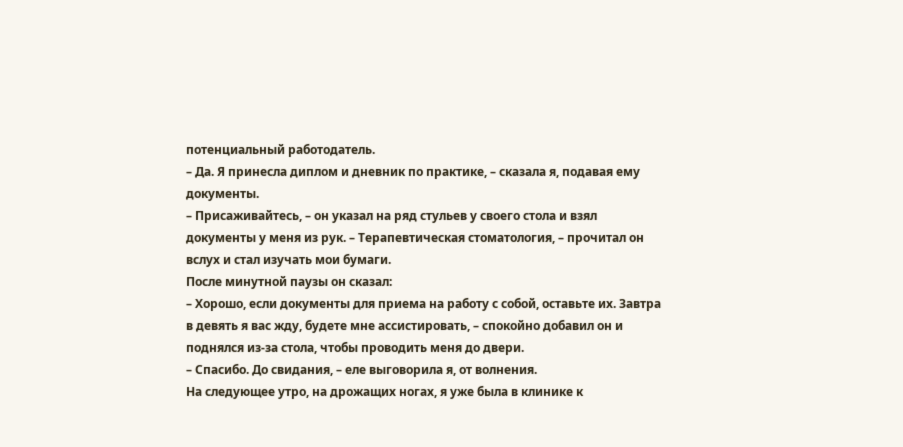потенциальный работодатель.
– Да. Я принесла диплом и дневник по практике, – сказала я, подавая ему документы.
– Присаживайтесь, – он указал на ряд стульев у своего стола и взял документы у меня из рук. – Терапевтическая стоматология, – прочитал он вслух и стал изучать мои бумаги.
После минутной паузы он сказал:
– Хорошо, если документы для приема на работу с собой, оставьте их. Завтра в девять я вас жду, будете мне ассистировать, – спокойно добавил он и поднялся из-за стола, чтобы проводить меня до двери.
– Спасибо. До свидания, – еле выговорила я, от волнения.
На следующее утро, на дрожащих ногах, я уже была в клинике к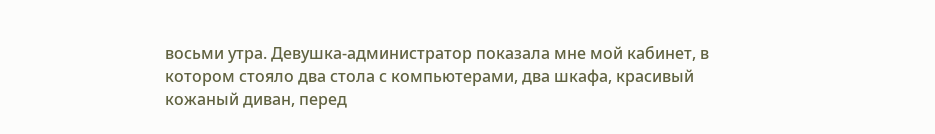восьми утра. Девушка-администратор показала мне мой кабинет, в котором стояло два стола с компьютерами, два шкафа, красивый кожаный диван, перед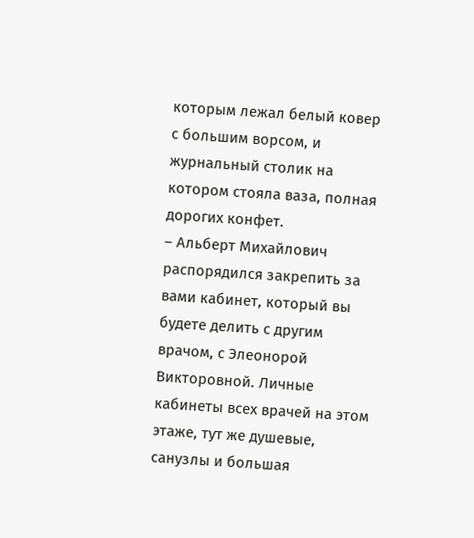которым лежал белый ковер с большим ворсом, и журнальный столик на котором стояла ваза, полная дорогих конфет.
– Альберт Михайлович распорядился закрепить за вами кабинет, который вы будете делить с другим врачом, с Элеонорой Викторовной. Личные кабинеты всех врачей на этом этаже, тут же душевые, санузлы и большая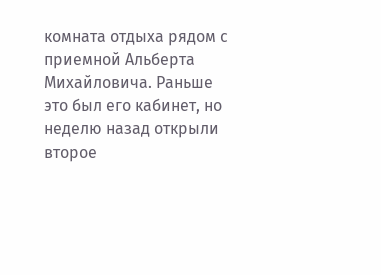комната отдыха рядом с приемной Альберта Михайловича. Раньше это был его кабинет, но неделю назад открыли второе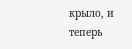крыло, и теперь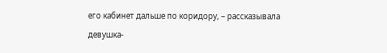его кабинет дальше по коридору, – рассказывала девушка-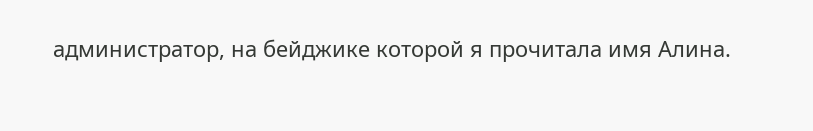администратор, на бейджике которой я прочитала имя Алина.